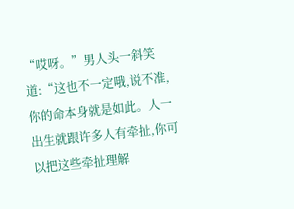“哎呀。”男人头一斜笑道:“这也不一定哦,说不准,你的命本身就是如此。人一出生就跟许多人有牵扯,你可以把这些牵扯理解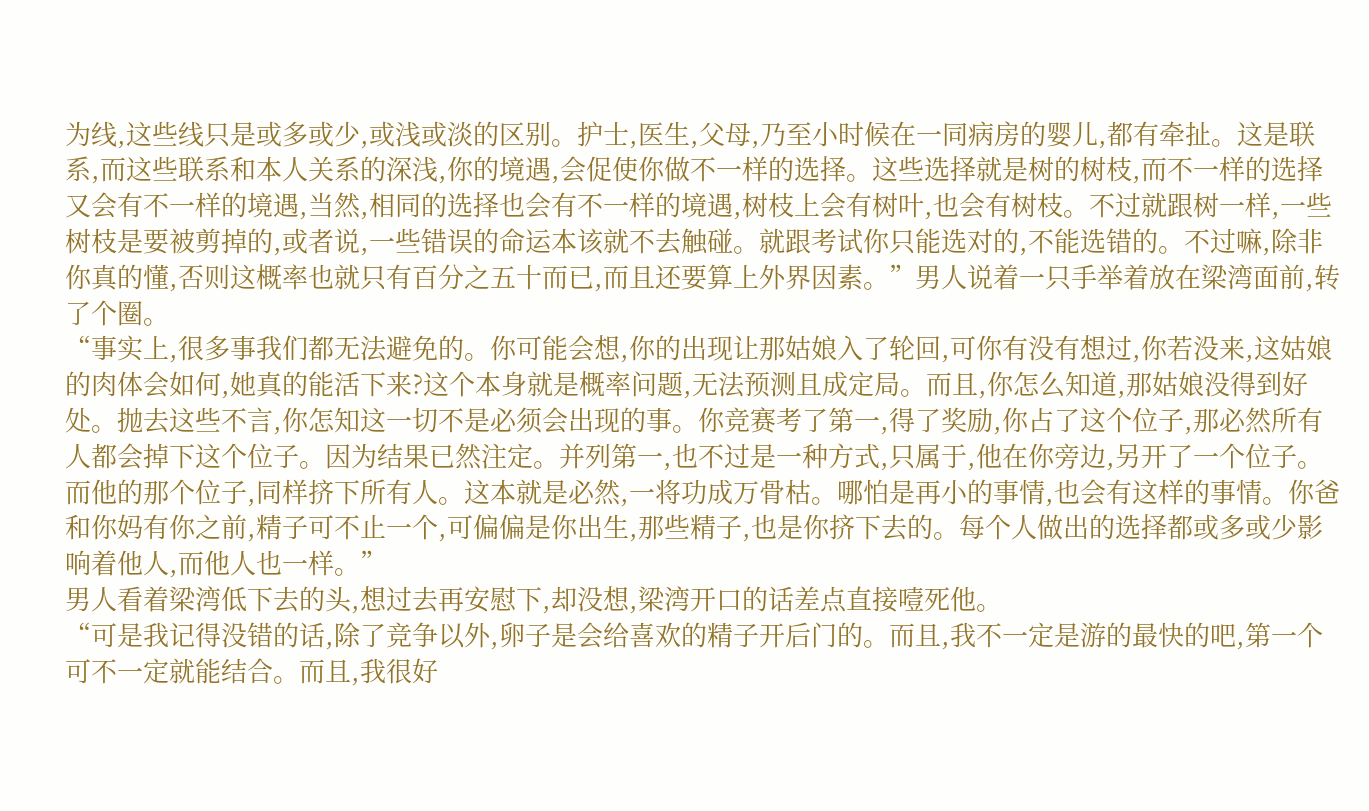为线,这些线只是或多或少,或浅或淡的区别。护士,医生,父母,乃至小时候在一同病房的婴儿,都有牵扯。这是联系,而这些联系和本人关系的深浅,你的境遇,会促使你做不一样的选择。这些选择就是树的树枝,而不一样的选择又会有不一样的境遇,当然,相同的选择也会有不一样的境遇,树枝上会有树叶,也会有树枝。不过就跟树一样,一些树枝是要被剪掉的,或者说,一些错误的命运本该就不去触碰。就跟考试你只能选对的,不能选错的。不过嘛,除非你真的懂,否则这概率也就只有百分之五十而已,而且还要算上外界因素。”男人说着一只手举着放在梁湾面前,转了个圈。
“事实上,很多事我们都无法避免的。你可能会想,你的出现让那姑娘入了轮回,可你有没有想过,你若没来,这姑娘的肉体会如何,她真的能活下来?这个本身就是概率问题,无法预测且成定局。而且,你怎么知道,那姑娘没得到好处。抛去这些不言,你怎知这一切不是必须会出现的事。你竞赛考了第一,得了奖励,你占了这个位子,那必然所有人都会掉下这个位子。因为结果已然注定。并列第一,也不过是一种方式,只属于,他在你旁边,另开了一个位子。而他的那个位子,同样挤下所有人。这本就是必然,一将功成万骨枯。哪怕是再小的事情,也会有这样的事情。你爸和你妈有你之前,精子可不止一个,可偏偏是你出生,那些精子,也是你挤下去的。每个人做出的选择都或多或少影响着他人,而他人也一样。”
男人看着梁湾低下去的头,想过去再安慰下,却没想,梁湾开口的话差点直接噎死他。
“可是我记得没错的话,除了竞争以外,卵子是会给喜欢的精子开后门的。而且,我不一定是游的最快的吧,第一个可不一定就能结合。而且,我很好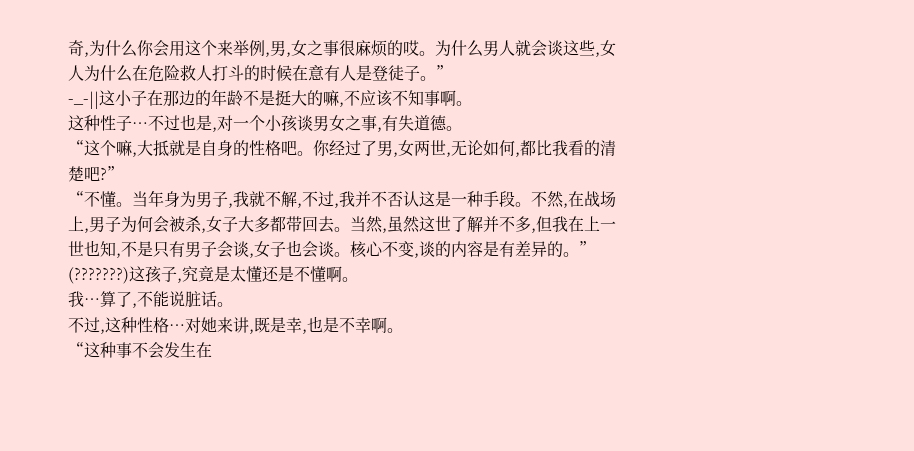奇,为什么你会用这个来举例,男,女之事很麻烦的哎。为什么男人就会谈这些,女人为什么在危险救人打斗的时候在意有人是登徒子。”
-_-||这小子在那边的年龄不是挺大的嘛,不应该不知事啊。
这种性子…不过也是,对一个小孩谈男女之事,有失道德。
“这个嘛,大抵就是自身的性格吧。你经过了男,女两世,无论如何,都比我看的清楚吧?”
“不懂。当年身为男子,我就不解,不过,我并不否认这是一种手段。不然,在战场上,男子为何会被杀,女子大多都带回去。当然,虽然这世了解并不多,但我在上一世也知,不是只有男子会谈,女子也会谈。核心不变,谈的内容是有差异的。”
(???????)这孩子,究竟是太懂还是不懂啊。
我…算了,不能说脏话。
不过,这种性格…对她来讲,既是幸,也是不幸啊。
“这种事不会发生在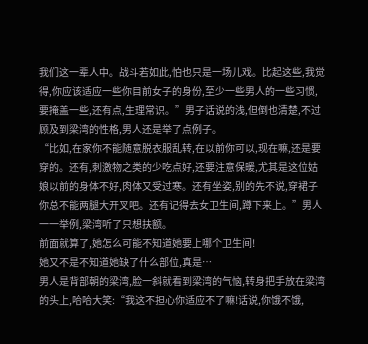我们这一辈人中。战斗若如此,怕也只是一场儿戏。比起这些,我觉得,你应该适应一些你目前女子的身份,至少一些男人的一些习惯,要掩盖一些,还有点,生理常识。”男子话说的浅,但倒也清楚,不过顾及到梁湾的性格,男人还是举了点例子。
“比如,在家你不能随意脱衣服乱转,在以前你可以,现在嘛,还是要穿的。还有,刺激物之类的少吃点好,还要注意保暖,尤其是这位姑娘以前的身体不好,肉体又受过寒。还有坐姿,别的先不说,穿裙子你总不能两腿大开叉吧。还有记得去女卫生间,蹲下来上。”男人一一举例,梁湾听了只想扶额。
前面就算了,她怎么可能不知道她要上哪个卫生间!
她又不是不知道她缺了什么部位,真是…
男人是背部朝的梁湾,脸一斜就看到梁湾的气恼,转身把手放在梁湾的头上,哈哈大笑:“我这不担心你适应不了嘛!话说,你饿不饿,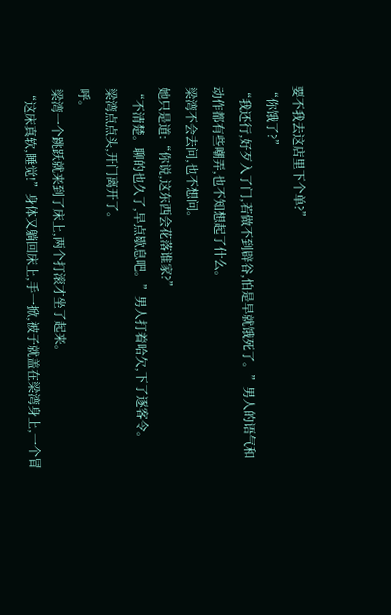要不我去这店里下个单?”
“你饿了?”
“我还行,好歹入了门,若做不到辟谷,怕是早就饿死了。”男人的语气和动作都有些嘲弄,也不知想起了什么。
梁湾不会去问,也不想问。
她只是道:“你说,这东西会花落谁家?”
“不清楚。聊的也久了,早点歇息吧。”男人打着哈欠,下了逐客令。
梁湾点点头,开门离开了。
呼。
梁湾一个跳跃就来到了床上,两个打滚才坐了起来。
“这床真软,睡觉!”身体又躺回床上,手一掀,被子就盖在梁湾身上,一个冒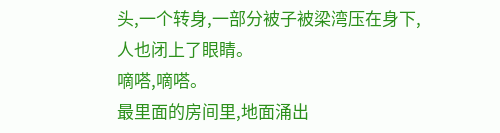头,一个转身,一部分被子被梁湾压在身下,人也闭上了眼睛。
嘀嗒,嘀嗒。
最里面的房间里,地面涌出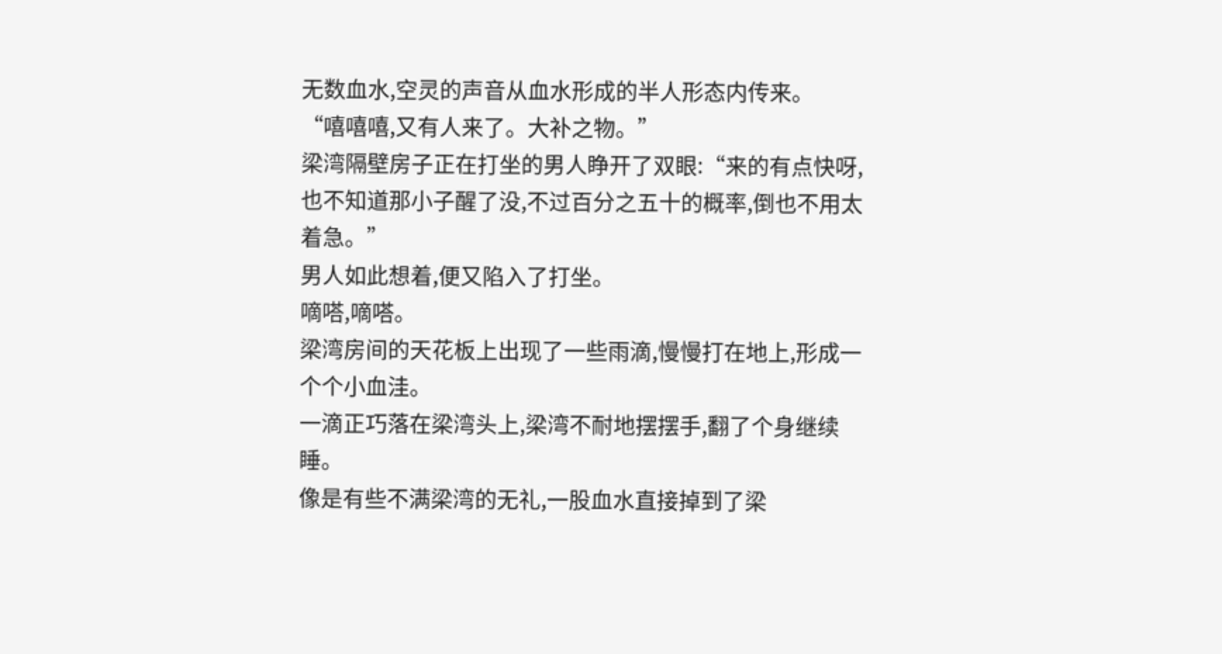无数血水,空灵的声音从血水形成的半人形态内传来。
“嘻嘻嘻,又有人来了。大补之物。”
梁湾隔壁房子正在打坐的男人睁开了双眼:“来的有点快呀,也不知道那小子醒了没,不过百分之五十的概率,倒也不用太着急。”
男人如此想着,便又陷入了打坐。
嘀嗒,嘀嗒。
梁湾房间的天花板上出现了一些雨滴,慢慢打在地上,形成一个个小血洼。
一滴正巧落在梁湾头上,梁湾不耐地摆摆手,翻了个身继续睡。
像是有些不满梁湾的无礼,一股血水直接掉到了梁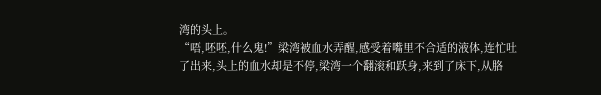湾的头上。
“唔,呸呸,什么鬼!”梁湾被血水弄醒,感受着嘴里不合适的液体,连忙吐了出来,头上的血水却是不停,梁湾一个翻滚和跃身,来到了床下,从胳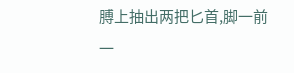膊上抽出两把匕首,脚一前一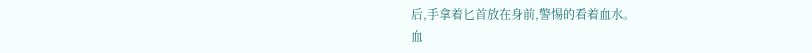后,手拿着匕首放在身前,警惕的看着血水。
血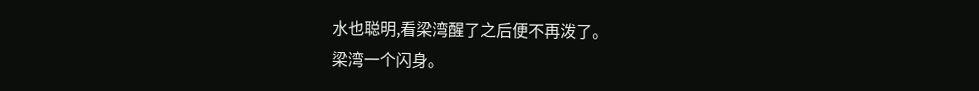水也聪明,看梁湾醒了之后便不再泼了。
梁湾一个闪身。